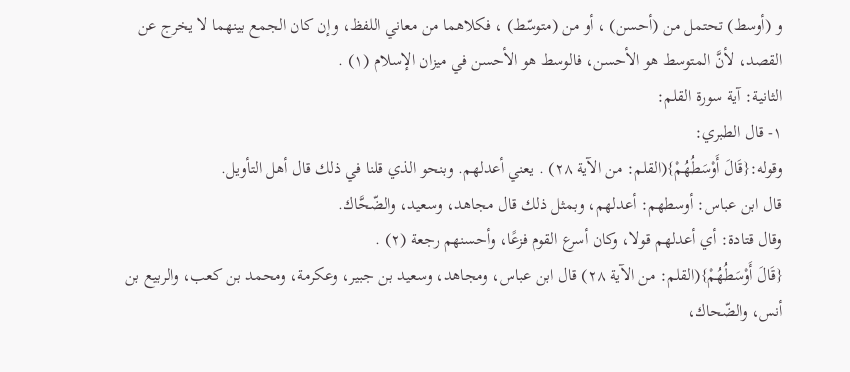و (أوسط) تحتمل من (أحسن) ، أو من (متوسّط) ، فكلاهما من معاني اللفظ، وإن كان الجمع بينهما لا يخرج عن القصد، لأنَّ المتوسط هو الأحسن، فالوسط هو الأحسن في ميزان الإسلام (١) .
الثانية: آية سورة القلم:
١- قال الطبري:
وقوله:{قَالَ أَوْسَطُهُمْ}(القلم: من الآية ٢٨) . يعني أعدلهم. وبنحو الذي قلنا في ذلك قال أهل التأويل.
قال ابن عباس: أوسطهم: أعدلهم، وبمثل ذلك قال مجاهد، وسعيد، والضّحَّاك.
وقال قتادة: أي أعدلهم قولا، وكان أسرع القوم فزعًا، وأحسنهم رجعة (٢) .
{قَالَ أَوْسَطُهُمْ}(القلم: من الآية ٢٨) قال ابن عباس، ومجاهد، وسعيد بن جبير، وعكرمة، ومحمد بن كعب، والربيع بن أنس، والضّحاك،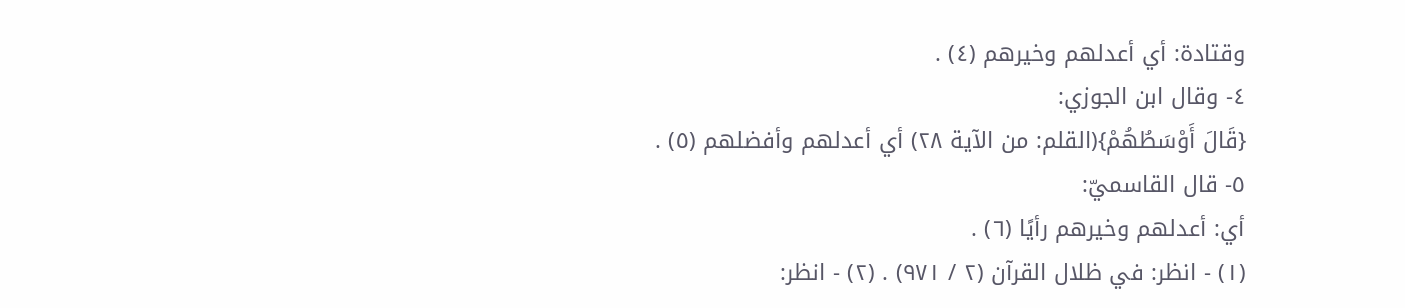وقتادة: أي أعدلهم وخيرهم (٤) .
٤- وقال ابن الجوزي:
{قَالَ أَوْسَطُهُمْ}(القلم: من الآية ٢٨) أي أعدلهم وأفضلهم (٥) .
٥- قال القاسميّ:
أي: أعدلهم وخيرهم رأيًا (٦) .
(١) - انظر: في ظلال القرآن (٢ / ٩٧١) . (٢) - انظر: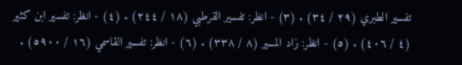تفسير الطبري (٢٩ / ٣٤) . (٣) - انظر: تفسير القرطبي (١٨ / ٢٤٤) . (٤) - انظر: تفسير ابن كثير (٤ / ٤٠٦) . (٥) - انظر: زاد المسير (٨ / ٣٣٨) . (٦) - انظر: تفسير القاسمي (١٦ / ٥٩٠٠) .